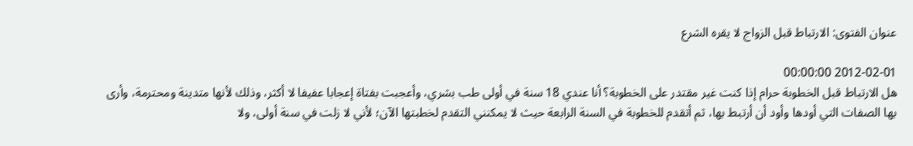عنوان الفتوى: الارتباط قبل الزواج لا يقره الشرع

2012-02-01 00:00:00
هل الارتباط قبل الخطوبة حرام إذا كنت غير مقتدر على الخطوبة؟ أنا عندي 18 سنة في أولى طب بشري، وأعجبت بفتاة إعجابا عفيفا لا أكثر، وذلك لأنها متدينة ومحترمة، وأرى بها الصفات التي أودها وأود أن أرتبط بها، ثم أتقدم للخطوبة في السنة الرابعة حيث لا يمكنني التقدم لخطبتها الآن؛ لأني لا زلت في سنة أولى، ولا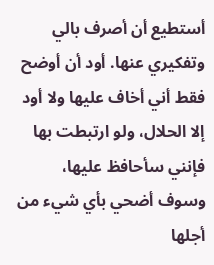أستطيع أن أصرف بالي وتفكيري عنها. أود أن أوضح فقط أني أخاف عليها ولا أود إلا الحلال، ولو ارتبطت بها فإنني سأحافظ عليها، وسوف أضحي بأي شيء من أجلها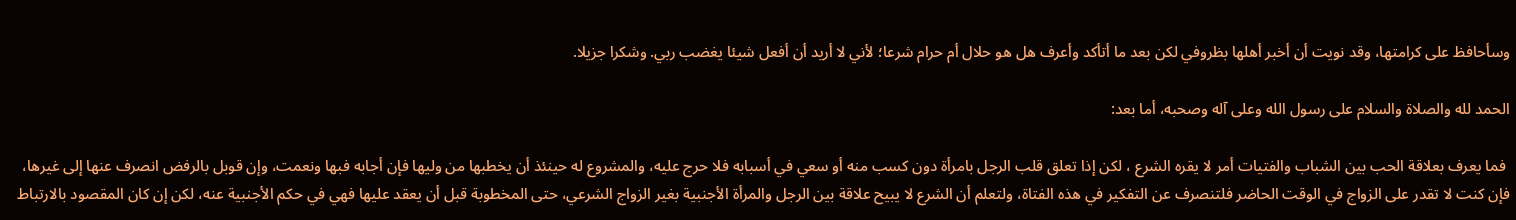وسأحافظ على كرامتها، وقد نويت أن أخبر أهلها بظروفي لكن بعد ما أتأكد وأعرف هل هو حلال أم حرام شرعا؛ لأني لا أريد أن أفعل شيئا يغضب ربي. وشكرا جزيلا.

الحمد لله والصلاة والسلام على رسول الله وعلى آله وصحبه، أما بعد:

 فما يعرف بعلاقة الحب بين الشباب والفتيات أمر لا يقره الشرع ، لكن إذا تعلق قلب الرجل بامرأة دون كسب منه أو سعي في أسبابه فلا حرج عليه، والمشروع له حينئذ أن يخطبها من وليها فإن أجابه فبها ونعمت، وإن قوبل بالرفض انصرف عنها إلى غيرها، فإن كنت لا تقدر على الزواج في الوقت الحاضر فلتنصرف عن التفكير في هذه الفتاة، ولتعلم أن الشرع لا يبيح علاقة بين الرجل والمرأة الأجنبية بغير الزواج الشرعي، حتى المخطوبة قبل أن يعقد عليها فهي في حكم الأجنبية عنه، لكن إن كان المقصود بالارتباط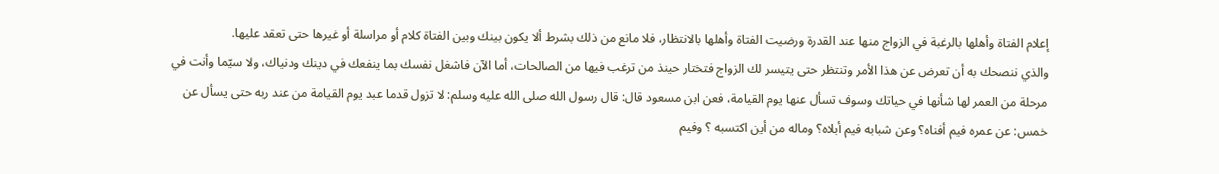إعلام الفتاة وأهلها بالرغبة في الزواج منها عند القدرة ورضيت الفتاة وأهلها بالانتظار، فلا مانع من ذلك بشرط ألا يكون بينك وبين الفتاة كلام أو مراسلة أو غيرها حتى تعقد عليها.
والذي ننصحك به أن تعرض عن هذا الأمر وتنتظر حتى يتيسر لك الزواج فتختار حينذ من ترغب فيها من الصالحات، أما الآن فاشغل نفسك بما ينفعك في دينك ودنياك، ولا سيّما وأنت في مرحلة من العمر لها شأنها في حياتك وسوف تسأل عنها يوم القيامة، فعن ابن مسعود قال: قال رسول الله صلى الله عليه وسلم: لا تزول قدما عبد يوم القيامة من عند ربه حتى يسأل عن خمس: عن عمره فيم أفناه؟ وعن شبابه فيم أبلاه؟ وماله من أين اكتسبه ؟ وفيم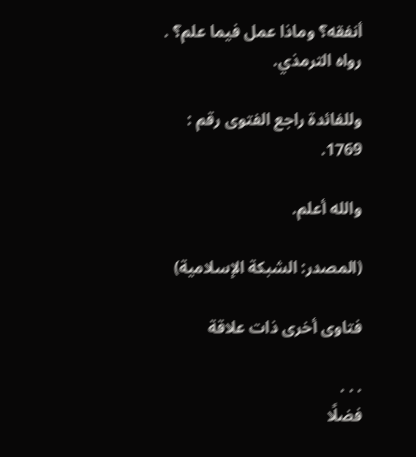أنفقه؟ وماذا عمل فيما علم؟ . رواه الترمذي.

وللفائدة راجع الفتوى رقم : 1769.

والله أعلم.

(المصدر: الشبكة الإسلامية)

فتاوى أخرى ذات علاقة

. . .
فضلًا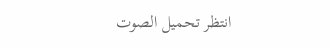انتظر تحميل الصوت